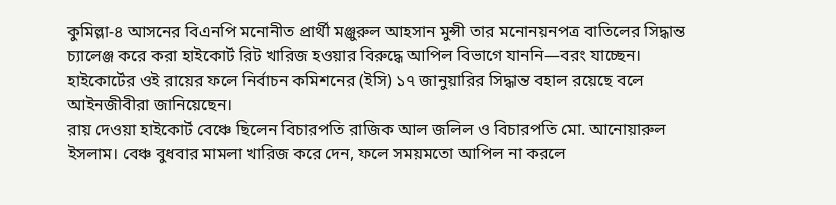কুমিল্লা-৪ আসনের বিএনপি মনোনীত প্রার্থী মঞ্জুরুল আহসান মুন্সী তার মনোনয়নপত্র বাতিলের সিদ্ধান্ত চ্যালেঞ্জ করে করা হাইকোর্ট রিট খারিজ হওয়ার বিরুদ্ধে আপিল বিভাগে যাননি—বরং যাচ্ছেন। হাইকোর্টের ওই রায়ের ফলে নির্বাচন কমিশনের (ইসি) ১৭ জানুয়ারির সিদ্ধান্ত বহাল রয়েছে বলে আইনজীবীরা জানিয়েছেন।
রায় দেওয়া হাইকোর্ট বেঞ্চে ছিলেন বিচারপতি রাজিক আল জলিল ও বিচারপতি মো. আনোয়ারুল ইসলাম। বেঞ্চ বুধবার মামলা খারিজ করে দেন, ফলে সময়মতো আপিল না করলে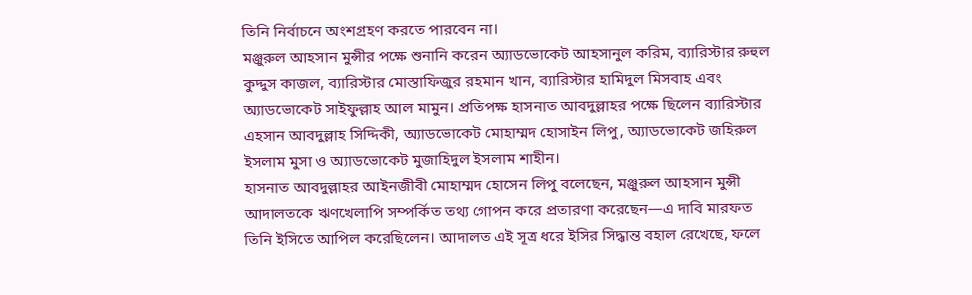তিনি নির্বাচনে অংশগ্রহণ করতে পারবেন না।
মঞ্জুরুল আহসান মুন্সীর পক্ষে শুনানি করেন অ্যাডভোকেট আহসানুল করিম, ব্যারিস্টার রুহুল কুদ্দুস কাজল, ব্যারিস্টার মোস্তাফিজুর রহমান খান, ব্যারিস্টার হামিদুল মিসবাহ এবং অ্যাডভোকেট সাইফুল্লাহ আল মামুন। প্রতিপক্ষ হাসনাত আবদুল্লাহর পক্ষে ছিলেন ব্যারিস্টার এহসান আবদুল্লাহ সিদ্দিকী, অ্যাডভোকেট মোহাম্মদ হোসাইন লিপু, অ্যাডভোকেট জহিরুল ইসলাম মুসা ও অ্যাডভোকেট মুজাহিদুল ইসলাম শাহীন।
হাসনাত আবদুল্লাহর আইনজীবী মোহাম্মদ হোসেন লিপু বলেছেন, মঞ্জুরুল আহসান মুন্সী আদালতকে ঋণখেলাপি সম্পর্কিত তথ্য গোপন করে প্রতারণা করেছেন—এ দাবি মারফত তিনি ইসিতে আপিল করেছিলেন। আদালত এই সূত্র ধরে ইসির সিদ্ধান্ত বহাল রেখেছে, ফলে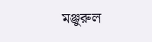মঞ্জুরুল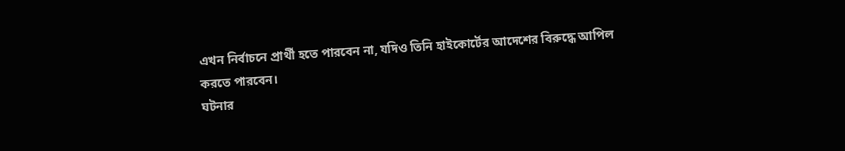এখন নির্বাচনে প্রার্থী হতে পারবেন না, যদিও তিনি হাইকোর্টের আদেশের বিরুদ্ধে আপিল করতে পারবেন।
ঘটনার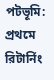পটভূমি: প্রথমে রিটার্নিং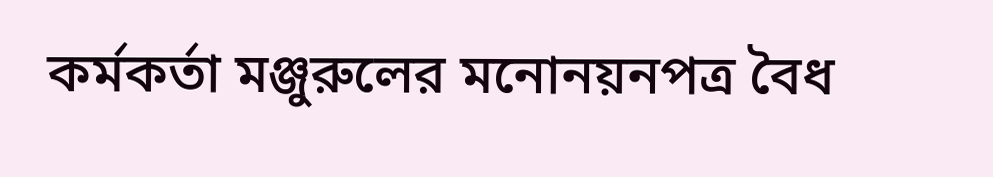কর্মকর্তা মঞ্জুরুলের মনোনয়নপত্র বৈধ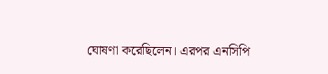ঘোষণা করেছিলেন। এরপর এনসিপি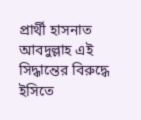প্রার্থী হাসনাত আবদুল্লাহ এই সিদ্ধান্তের বিরুদ্ধে ইসিতে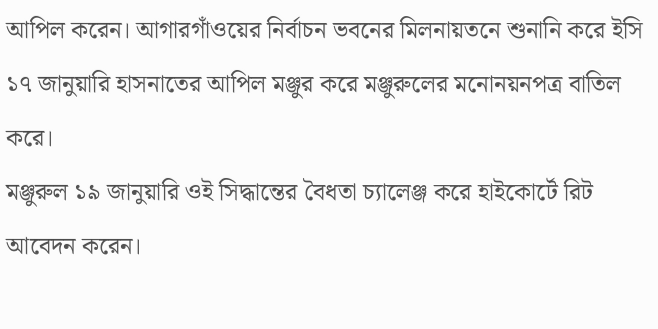আপিল করেন। আগারগাঁওয়ের নির্বাচন ভবনের মিলনায়তনে শুনানি করে ইসি ১৭ জানুয়ারি হাসনাতের আপিল মঞ্জুর করে মঞ্জুরুলের মনোনয়নপত্র বাতিল করে।
মঞ্জুরুল ১৯ জানুয়ারি ওই সিদ্ধান্তের বৈধতা চ্যালেঞ্জ করে হাইকোর্টে রিট আবেদন করেন।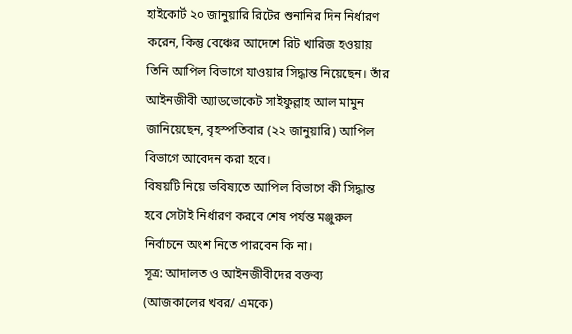হাইকোর্ট ২০ জানুয়ারি রিটের শুনানির দিন নির্ধারণ করেন, কিন্তু বেঞ্চের আদেশে রিট খারিজ হওয়ায় তিনি আপিল বিভাগে যাওয়ার সিদ্ধান্ত নিয়েছেন। তাঁর আইনজীবী অ্যাডভোকেট সাইফুল্লাহ আল মামুন জানিয়েছেন, বৃহস্পতিবার (২২ জানুয়ারি) আপিল বিভাগে আবেদন করা হবে।
বিষয়টি নিয়ে ভবিষ্যতে আপিল বিভাগে কী সিদ্ধান্ত হবে সেটাই নির্ধারণ করবে শেষ পর্যন্ত মঞ্জুরুল নির্বাচনে অংশ নিতে পারবেন কি না।
সূত্র: আদালত ও আইনজীবীদের বক্তব্য
(আজকালের খবর/ এমকে)